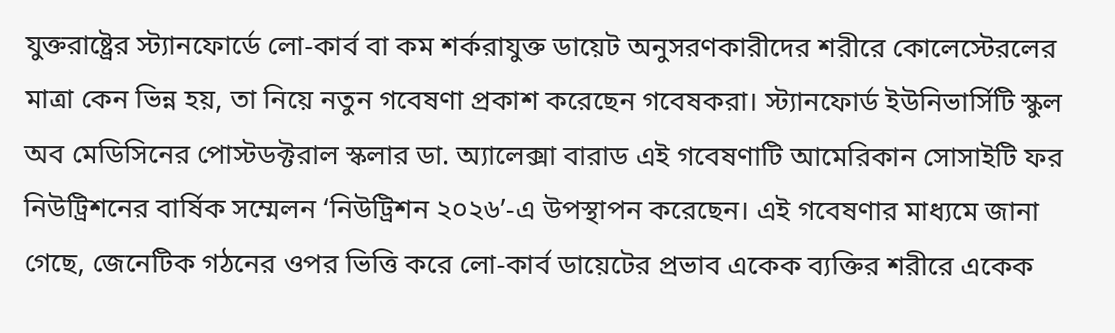যুক্তরাষ্ট্রের স্ট্যানফোর্ডে লো-কার্ব বা কম শর্করাযুক্ত ডায়েট অনুসরণকারীদের শরীরে কোলেস্টেরলের মাত্রা কেন ভিন্ন হয়, তা নিয়ে নতুন গবেষণা প্রকাশ করেছেন গবেষকরা। স্ট্যানফোর্ড ইউনিভার্সিটি স্কুল অব মেডিসিনের পোস্টডক্টরাল স্কলার ডা. অ্যালেক্সা বারাড এই গবেষণাটি আমেরিকান সোসাইটি ফর নিউট্রিশনের বার্ষিক সম্মেলন ‘নিউট্রিশন ২০২৬’-এ উপস্থাপন করেছেন। এই গবেষণার মাধ্যমে জানা গেছে, জেনেটিক গঠনের ওপর ভিত্তি করে লো-কার্ব ডায়েটের প্রভাব একেক ব্যক্তির শরীরে একেক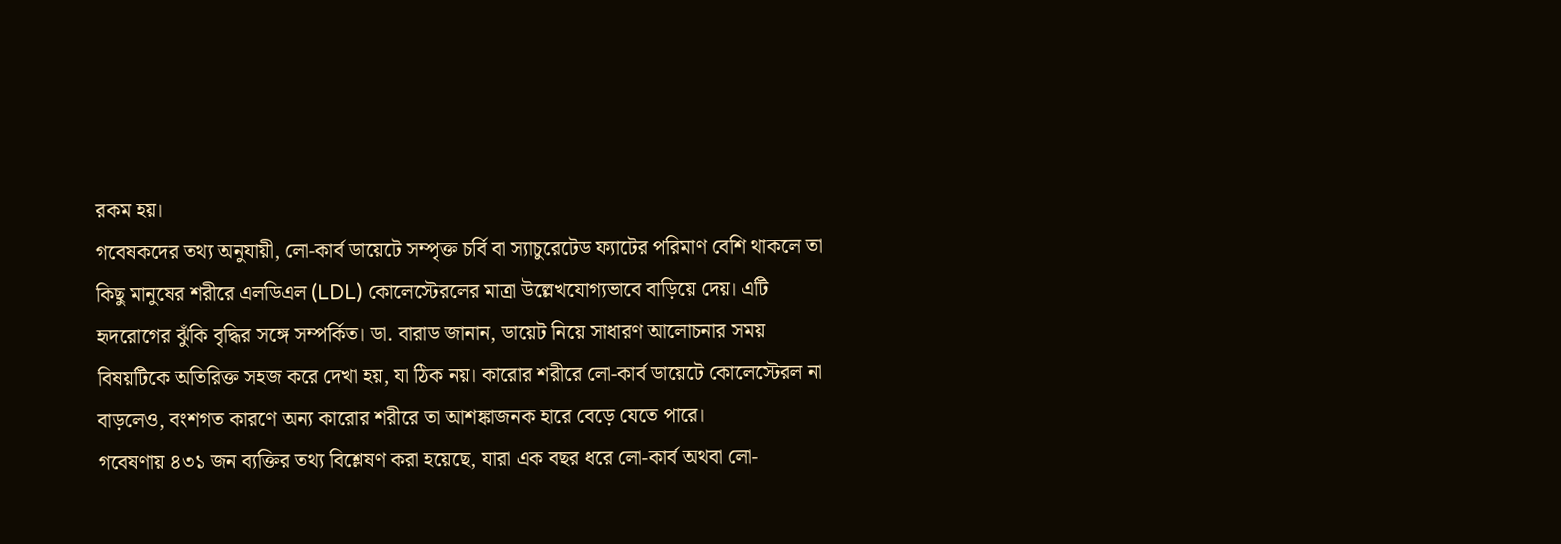রকম হয়।
গবেষকদের তথ্য অনুযায়ী, লো-কার্ব ডায়েটে সম্পৃক্ত চর্বি বা স্যাচুরেটেড ফ্যাটের পরিমাণ বেশি থাকলে তা কিছু মানুষের শরীরে এলডিএল (LDL) কোলেস্টেরলের মাত্রা উল্লেখযোগ্যভাবে বাড়িয়ে দেয়। এটি হৃদরোগের ঝুঁকি বৃদ্ধির সঙ্গে সম্পর্কিত। ডা. বারাড জানান, ডায়েট নিয়ে সাধারণ আলোচনার সময় বিষয়টিকে অতিরিক্ত সহজ করে দেখা হয়, যা ঠিক নয়। কারোর শরীরে লো-কার্ব ডায়েটে কোলেস্টেরল না বাড়লেও, বংশগত কারণে অন্য কারোর শরীরে তা আশঙ্কাজনক হারে বেড়ে যেতে পারে।
গবেষণায় ৪৩১ জন ব্যক্তির তথ্য বিশ্লেষণ করা হয়েছে, যারা এক বছর ধরে লো-কার্ব অথবা লো-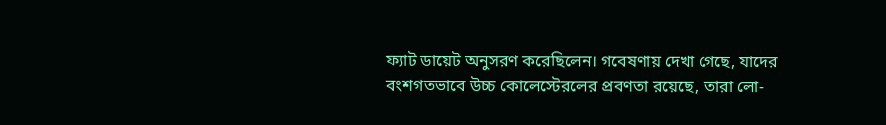ফ্যাট ডায়েট অনুসরণ করেছিলেন। গবেষণায় দেখা গেছে, যাদের বংশগতভাবে উচ্চ কোলেস্টেরলের প্রবণতা রয়েছে, তারা লো-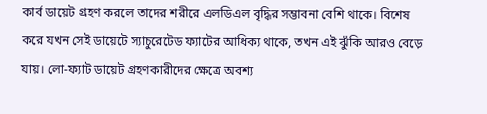কার্ব ডায়েট গ্রহণ করলে তাদের শরীরে এলডিএল বৃদ্ধির সম্ভাবনা বেশি থাকে। বিশেষ করে যখন সেই ডায়েটে স্যাচুরেটেড ফ্যাটের আধিক্য থাকে, তখন এই ঝুঁকি আরও বেড়ে যায়। লো-ফ্যাট ডায়েট গ্রহণকারীদের ক্ষেত্রে অবশ্য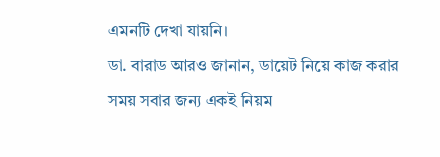এমনটি দেখা যায়নি।
ডা. বারাড আরও জানান, ডায়েট নিয়ে কাজ করার সময় সবার জন্য একই নিয়ম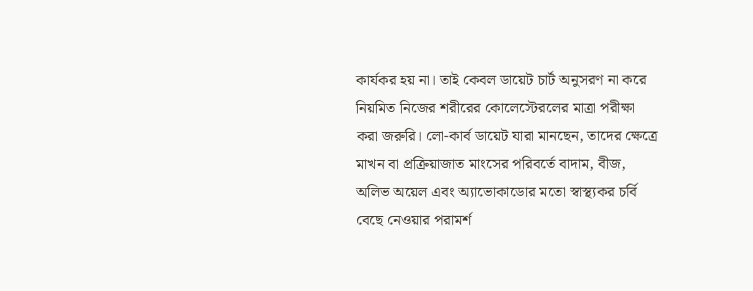কার্যকর হয় না। তাই কেবল ডায়েট চার্ট অনুসরণ না করে নিয়মিত নিজের শরীরের কোলেস্টেরলের মাত্রা পরীক্ষা করা জরুরি। লো-কার্ব ডায়েট যারা মানছেন, তাদের ক্ষেত্রে মাখন বা প্রক্রিয়াজাত মাংসের পরিবর্তে বাদাম, বীজ, অলিভ অয়েল এবং অ্যাভোকাডোর মতো স্বাস্থ্যকর চর্বি বেছে নেওয়ার পরামর্শ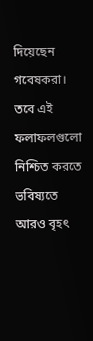দিয়েছেন গবেষকরা। তবে এই ফলাফলগুলো নিশ্চিত করতে ভবিষ্যতে আরও বৃহৎ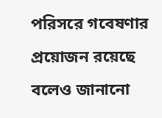পরিসরে গবেষণার প্রয়োজন রয়েছে বলেও জানানো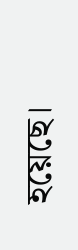হয়েছে।